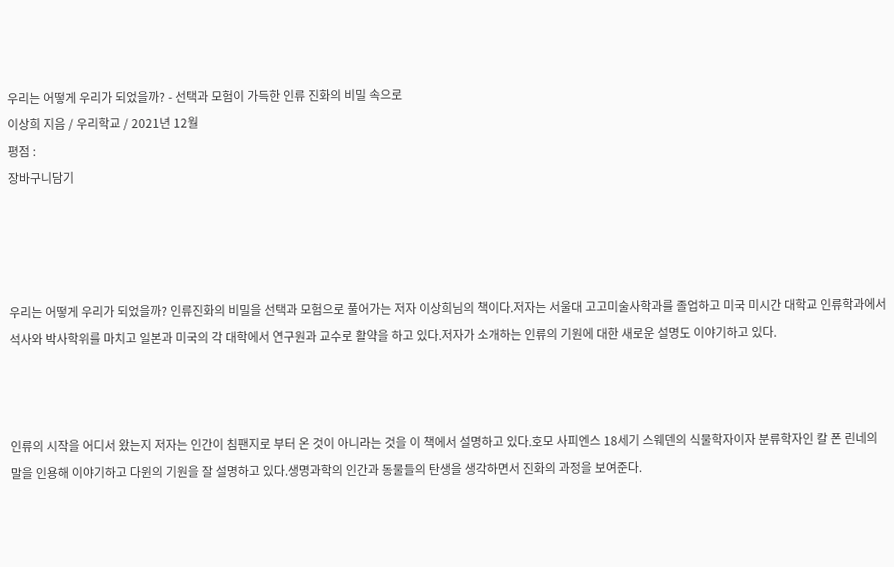우리는 어떻게 우리가 되었을까? - 선택과 모험이 가득한 인류 진화의 비밀 속으로
이상희 지음 / 우리학교 / 2021년 12월
평점 :
장바구니담기




우리는 어떻게 우리가 되었을까? 인류진화의 비밀을 선택과 모험으로 풀어가는 저자 이상희님의 책이다.저자는 서울대 고고미술사학과를 졸업하고 미국 미시간 대학교 인류학과에서 석사와 박사학위를 마치고 일본과 미국의 각 대학에서 연구원과 교수로 활약을 하고 있다.저자가 소개하는 인류의 기원에 대한 새로운 설명도 이야기하고 있다.



인류의 시작을 어디서 왔는지 저자는 인간이 침팬지로 부터 온 것이 아니라는 것을 이 책에서 설명하고 있다.호모 사피엔스 18세기 스웨덴의 식물학자이자 분류학자인 칼 폰 린네의 말을 인용해 이야기하고 다윈의 기원을 잘 설명하고 있다.생명과학의 인간과 동물들의 탄생을 생각하면서 진화의 과정을 보여준다.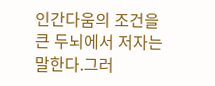인간다움의 조건을 큰 두뇌에서 저자는 말한다.그러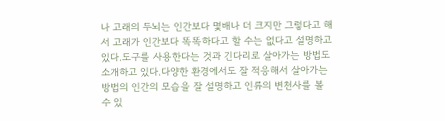나 고래의 두뇌는 인간보다 몇배나 더 크지만 그렇다고 해서 고래가 인간보다 똑똑하다고 할 수는 없다고 설명하고 있다.도구를 사용한다는 것과 긴다리로 살아가는 방법도 소개하고 있다.다양한 환경에서도 잘 적응해서 살아가는 방법의 인간의 모습을 잘 설명하고 인류의 변천사를 볼 수 있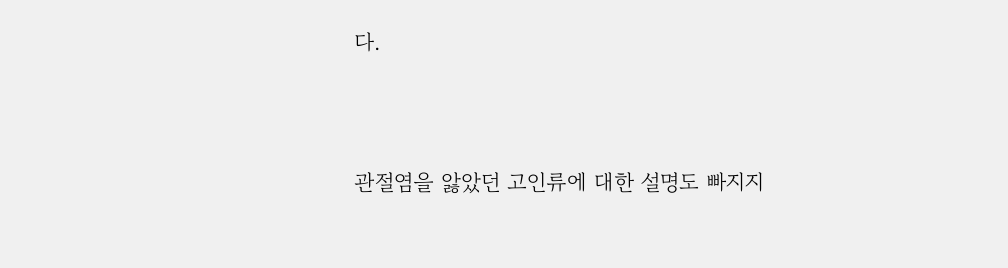다.



관절염을 앓았던 고인류에 대한 설명도 빠지지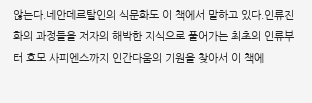않는다.네안데르탈인의 식문화도 이 책에서 말하고 있다.인류진화의 과정들을 저자의 해박한 지식으로 풀어가는 최초의 인류부터 호모 사피엔스까지 인간다움의 기원을 찾아서 이 책에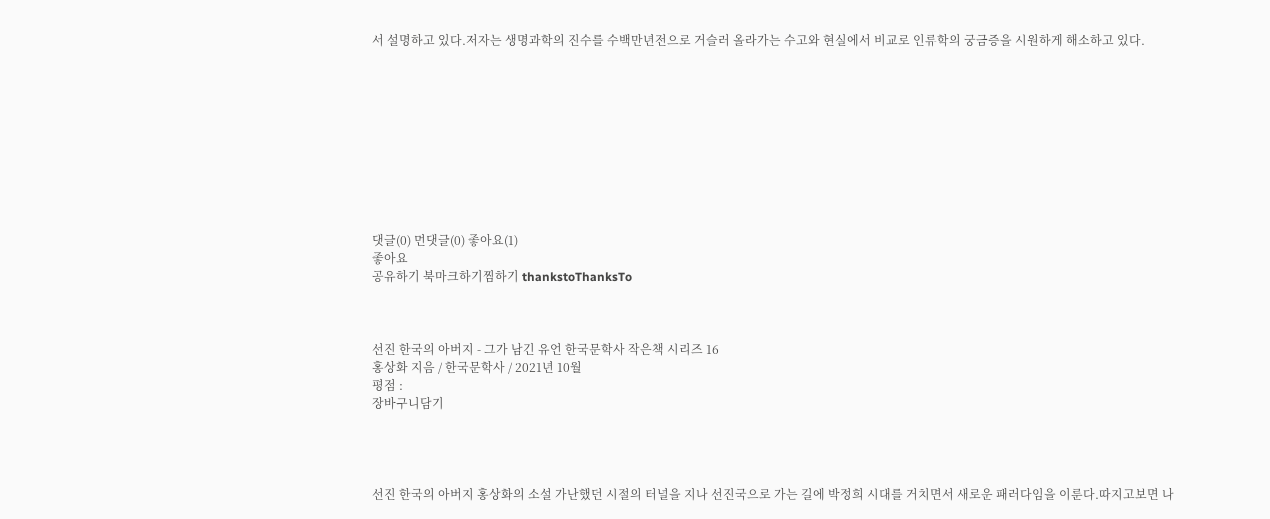서 설명하고 있다.저자는 생명과학의 진수를 수백만년전으로 거슬러 올라가는 수고와 현실에서 비교로 인류학의 궁금증을 시원하게 해소하고 있다.










댓글(0) 먼댓글(0) 좋아요(1)
좋아요
공유하기 북마크하기찜하기 thankstoThanksTo



선진 한국의 아버지 - 그가 남긴 유언 한국문학사 작은책 시리즈 16
홍상화 지음 / 한국문학사 / 2021년 10월
평점 :
장바구니담기




선진 한국의 아버지 홍상화의 소설 가난했던 시절의 터널을 지나 선진국으로 가는 길에 박정희 시대를 거치면서 새로운 패러다임을 이룬다.따지고보면 나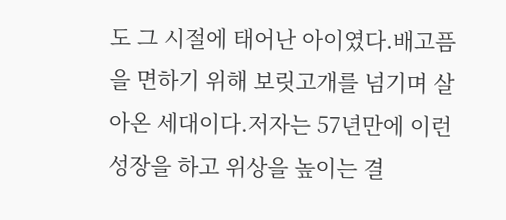도 그 시절에 태어난 아이였다.배고픔을 면하기 위해 보릿고개를 넘기며 살아온 세대이다.저자는 57년만에 이런 성장을 하고 위상을 높이는 결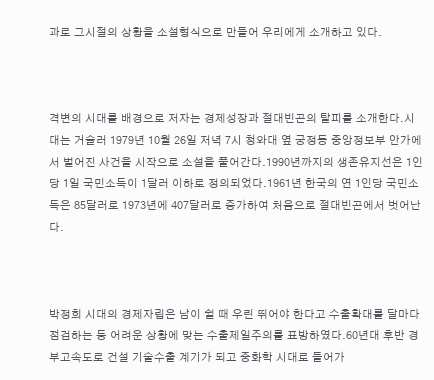과로 그시절의 상황을 소설형식으로 만들어 우리에게 소개하고 있다.



격변의 시대를 배경으로 저자는 경제성장과 절대빈곤의 탈피를 소개한다.시대는 거슬러 1979년 10월 26일 저녁 7시 청와대 옆 궁정동 중앙정보부 안가에서 벌어진 사건을 시작으로 소설을 풀어간다.1990년까지의 생존유지선은 1인당 1일 국민소득이 1달러 이하로 정의되었다.1961년 한국의 연 1인당 국민소득은 85달러로 1973년에 407달러로 증가하여 처음으로 절대빈곤에서 벗어난다.



박정희 시대의 경제자립은 남이 쉴 때 우린 뛰어야 한다고 수출확대를 달마다 점검하는 등 어려운 상황에 맞는 수출제일주의를 표방하였다.60년대 후반 경부고속도로 건설 기술수출 계기가 되고 중화학 시대로 들어가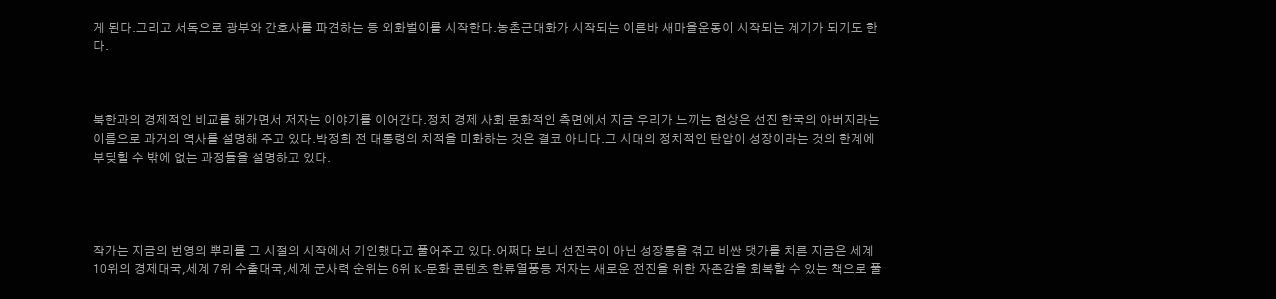게 된다.그리고 서독으로 광부와 간호사를 파견하는 등 외화벌이를 시작한다.농촌근대화가 시작되는 이른바 새마을운동이 시작되는 계기가 되기도 한다.



북한과의 경제적인 비교를 해가면서 저자는 이야기를 이어간다.정치 경제 사회 문화적인 측면에서 지금 우리가 느끼는 현상은 선진 한국의 아버지라는 이름으로 과거의 역사를 설명해 주고 있다.박정희 전 대통령의 치적을 미화하는 것은 결코 아니다.그 시대의 정치적인 탄압이 성장이라는 것의 한계에 부딪힐 수 밖에 없는 과정들을 설명하고 있다.




작가는 지금의 번영의 뿌리를 그 시절의 시작에서 기인했다고 풀어주고 있다.어쩌다 보니 선진국이 아닌 성장통을 겪고 비싼 댓가를 치른 지금은 세계 10위의 경제대국,세계 7위 수출대국,세계 군사력 순위는 6위 K-문화 콘텐츠 한류열풍등 저자는 새로운 전진을 위한 자존감을 회복할 수 있는 책으로 풀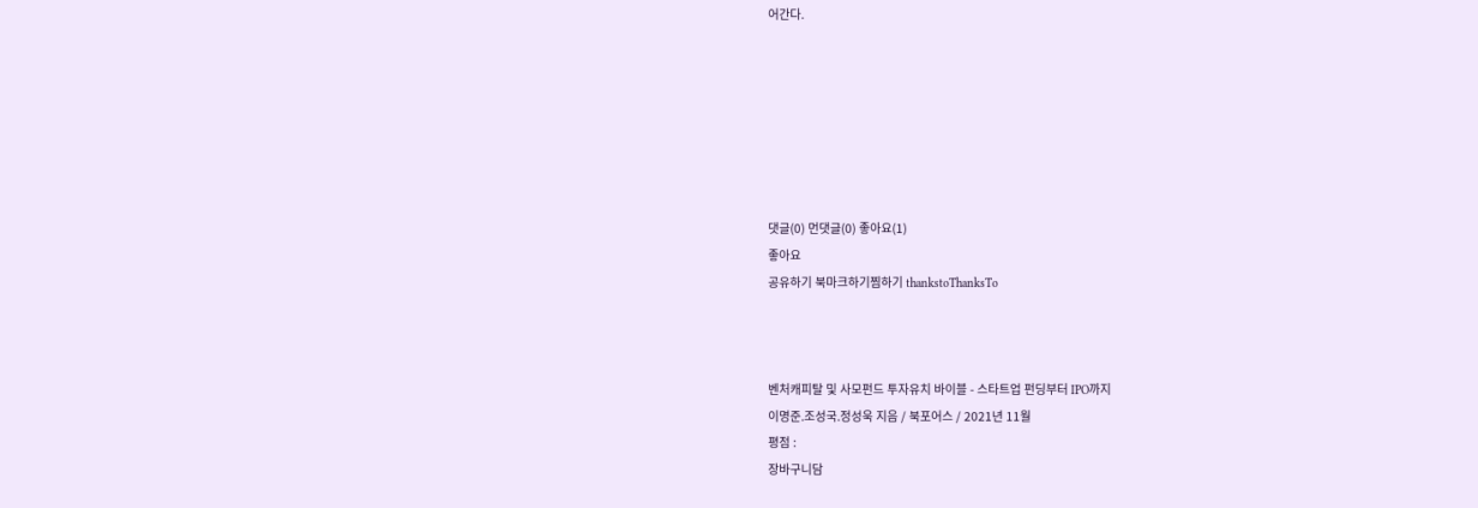어간다.







댓글(0) 먼댓글(0) 좋아요(1)
좋아요
공유하기 북마크하기찜하기 thankstoThanksTo



벤처캐피탈 및 사모펀드 투자유치 바이블 - 스타트업 펀딩부터 IPO까지
이명준.조성국.정성욱 지음 / 북포어스 / 2021년 11월
평점 :
장바구니담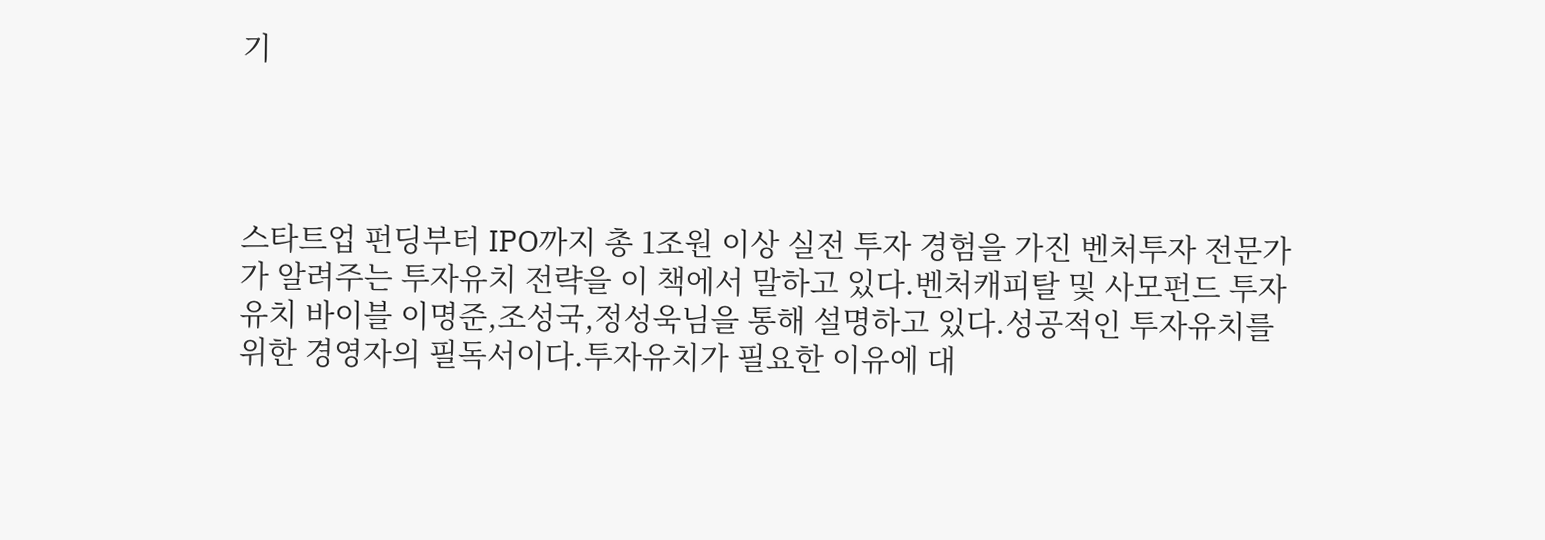기




스타트업 펀딩부터 IPO까지 총 1조원 이상 실전 투자 경험을 가진 벤처투자 전문가가 알려주는 투자유치 전략을 이 책에서 말하고 있다.벤처캐피탈 및 사모펀드 투자유치 바이블 이명준,조성국,정성욱님을 통해 설명하고 있다.성공적인 투자유치를 위한 경영자의 필독서이다.투자유치가 필요한 이유에 대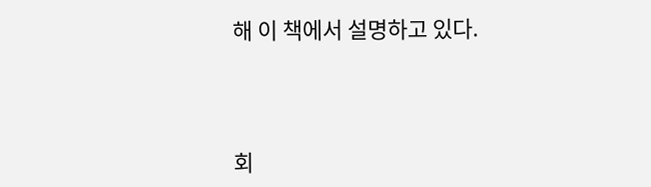해 이 책에서 설명하고 있다.



회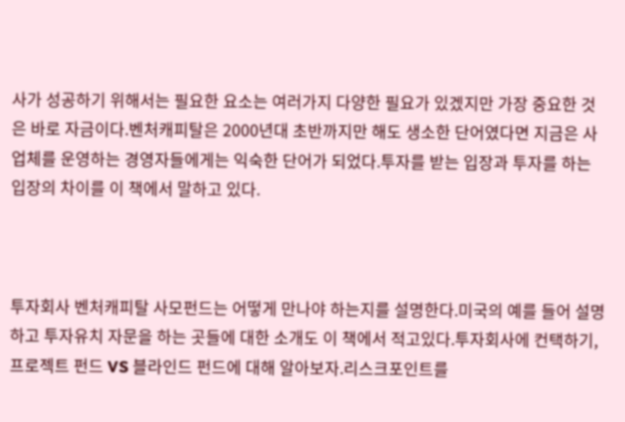사가 성공하기 위해서는 필요한 요소는 여러가지 다양한 필요가 있겠지만 가장 중요한 것은 바로 자금이다.벤처캐피탈은 2000년대 초반까지만 해도 생소한 단어였다면 지금은 사업체를 운영하는 경영자들에게는 익숙한 단어가 되었다.투자를 받는 입장과 투자를 하는 입장의 차이를 이 책에서 말하고 있다.



투자회사 벤처캐피탈 사모펀드는 어떻게 만나야 하는지를 설명한다.미국의 예를 들어 설명하고 투자유치 자문을 하는 곳들에 대한 소개도 이 책에서 적고있다.투자회사에 컨택하기,프로젝트 펀드 VS 블라인드 펀드에 대해 알아보자.리스크포인트를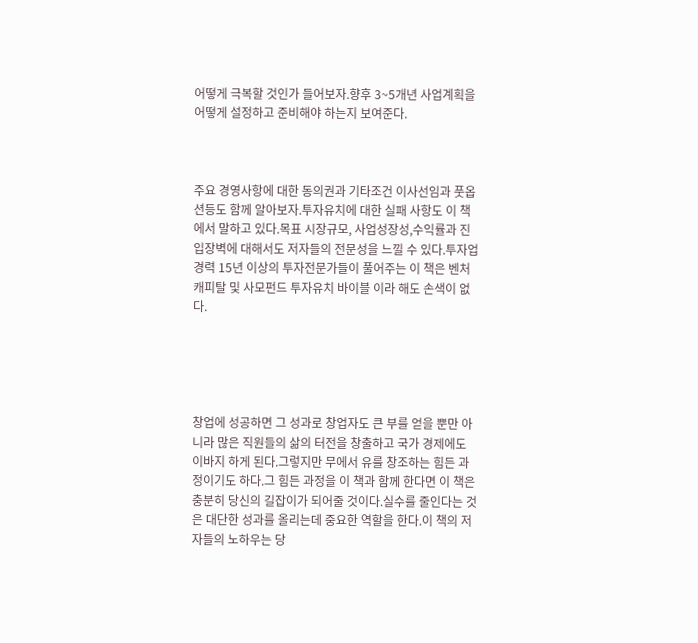어떻게 극복할 것인가 들어보자.향후 3~5개년 사업계획을 어떻게 설정하고 준비해야 하는지 보여준다.



주요 경영사항에 대한 동의권과 기타조건 이사선임과 풋옵션등도 함께 알아보자.투자유치에 대한 실패 사항도 이 책에서 말하고 있다.목표 시장규모, 사업성장성,수익률과 진입장벽에 대해서도 저자들의 전문성을 느낄 수 있다.투자업 경력 15년 이상의 투자전문가들이 풀어주는 이 책은 벤처캐피탈 및 사모펀드 투자유치 바이블 이라 해도 손색이 없다.





창업에 성공하면 그 성과로 창업자도 큰 부를 얻을 뿐만 아니라 많은 직원들의 삶의 터전을 창출하고 국가 경제에도 이바지 하게 된다.그렇지만 무에서 유를 창조하는 힘든 과정이기도 하다.그 힘든 과정을 이 책과 함께 한다면 이 책은 충분히 당신의 길잡이가 되어줄 것이다.실수를 줄인다는 것은 대단한 성과를 올리는데 중요한 역할을 한다.이 책의 저자들의 노하우는 당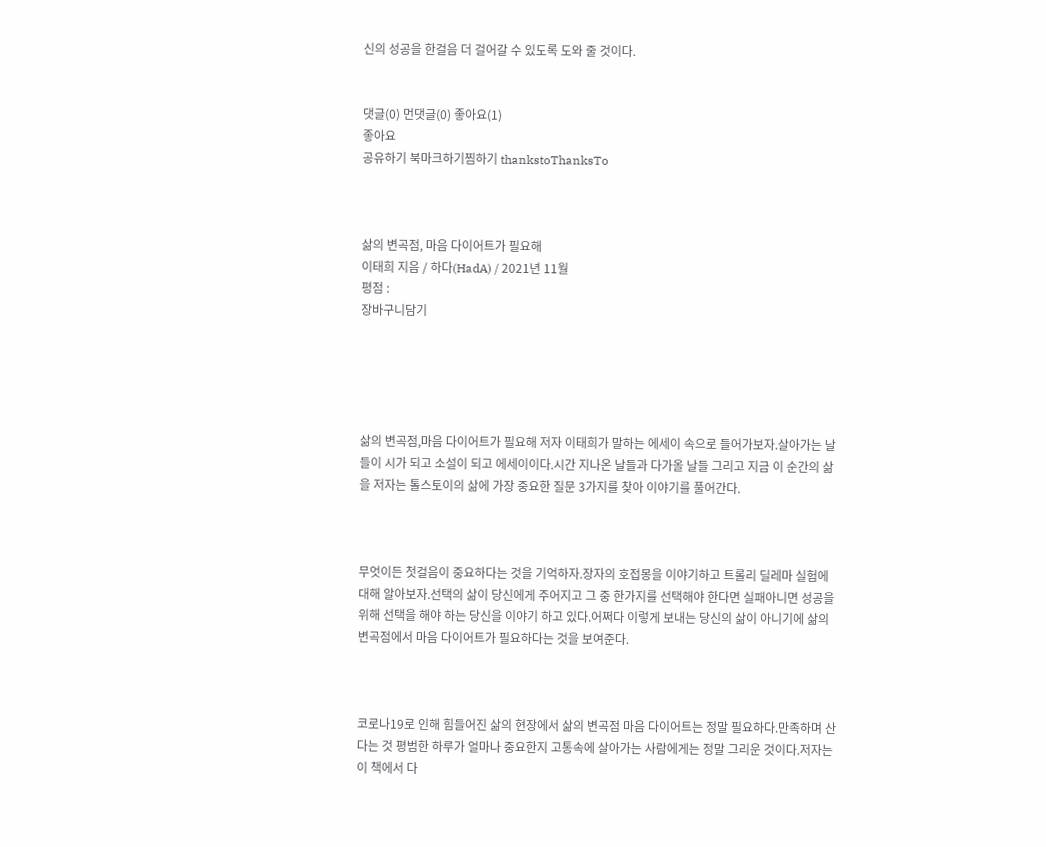신의 성공을 한걸음 더 걸어갈 수 있도록 도와 줄 것이다.


댓글(0) 먼댓글(0) 좋아요(1)
좋아요
공유하기 북마크하기찜하기 thankstoThanksTo



삶의 변곡점, 마음 다이어트가 필요해
이태희 지음 / 하다(HadA) / 2021년 11월
평점 :
장바구니담기





삶의 변곡점,마음 다이어트가 필요해 저자 이태희가 말하는 에세이 속으로 들어가보자.살아가는 날들이 시가 되고 소설이 되고 에세이이다.시간 지나온 날들과 다가올 날들 그리고 지금 이 순간의 삶을 저자는 톨스토이의 삶에 가장 중요한 질문 3가지를 찾아 이야기를 풀어간다.



무엇이든 첫걸음이 중요하다는 것을 기억하자.장자의 호접몽을 이야기하고 트롤리 딜레마 실험에 대해 알아보자.선택의 삶이 당신에게 주어지고 그 중 한가지를 선택해야 한다면 실패아니면 성공을 위해 선택을 해야 하는 당신을 이야기 하고 있다.어쩌다 이렇게 보내는 당신의 삶이 아니기에 삶의 변곡점에서 마음 다이어트가 필요하다는 것을 보여준다.



코로나19로 인해 힘들어진 삶의 현장에서 삶의 변곡점 마음 다이어트는 정말 필요하다.만족하며 산다는 것 평범한 하루가 얼마나 중요한지 고통속에 살아가는 사람에게는 정말 그리운 것이다.저자는 이 책에서 다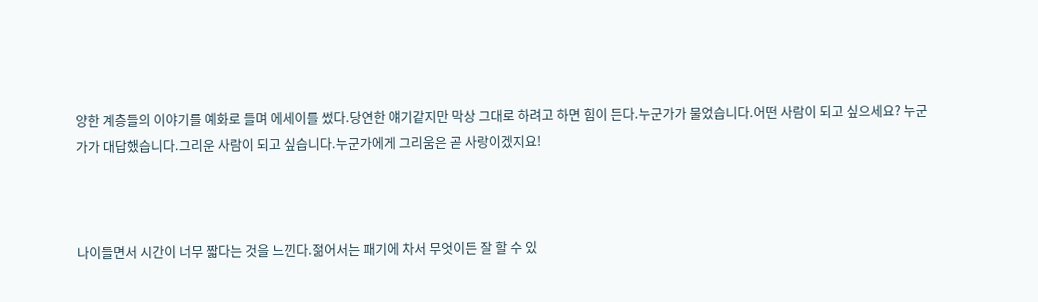양한 계층들의 이야기를 예화로 들며 에세이를 썼다.당연한 얘기같지만 막상 그대로 하려고 하면 힘이 든다.누군가가 물었습니다.어떤 사람이 되고 싶으세요? 누군가가 대답했습니다.그리운 사람이 되고 싶습니다.누군가에게 그리움은 곧 사랑이겠지요!



나이들면서 시간이 너무 짧다는 것을 느낀다.젊어서는 패기에 차서 무엇이든 잘 할 수 있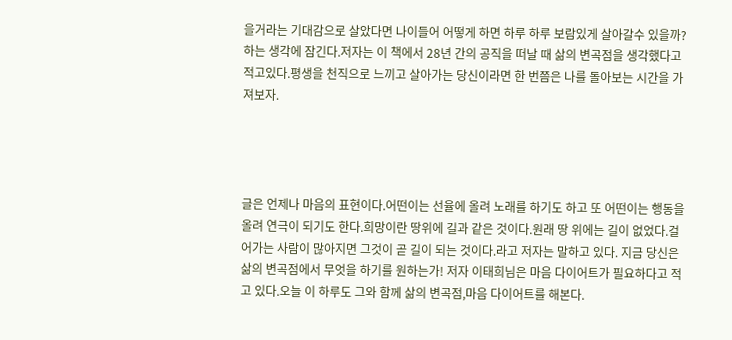을거라는 기대감으로 살았다면 나이들어 어떻게 하면 하루 하루 보람있게 살아갈수 있을까?하는 생각에 잠긴다.저자는 이 책에서 28년 간의 공직을 떠날 때 삶의 변곡점을 생각했다고 적고있다.평생을 천직으로 느끼고 살아가는 당신이라면 한 번쯤은 나를 돌아보는 시간을 가져보자.




글은 언제나 마음의 표현이다.어떤이는 선율에 올려 노래를 하기도 하고 또 어떤이는 행동을 올려 연극이 되기도 한다.희망이란 땅위에 길과 같은 것이다.원래 땅 위에는 길이 없었다.걸어가는 사람이 많아지면 그것이 곧 길이 되는 것이다.라고 저자는 말하고 있다. 지금 당신은 삶의 변곡점에서 무엇을 하기를 원하는가! 저자 이태희님은 마음 다이어트가 필요하다고 적고 있다.오늘 이 하루도 그와 함께 삶의 변곡점,마음 다이어트를 해본다.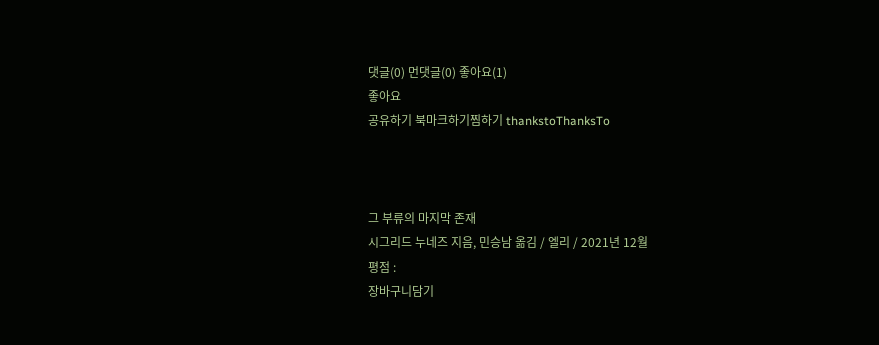댓글(0) 먼댓글(0) 좋아요(1)
좋아요
공유하기 북마크하기찜하기 thankstoThanksTo



그 부류의 마지막 존재
시그리드 누네즈 지음, 민승남 옮김 / 엘리 / 2021년 12월
평점 :
장바구니담기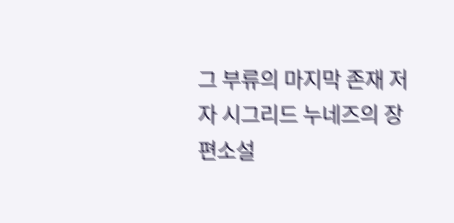그 부류의 마지막 존재 저자 시그리드 누네즈의 장편소설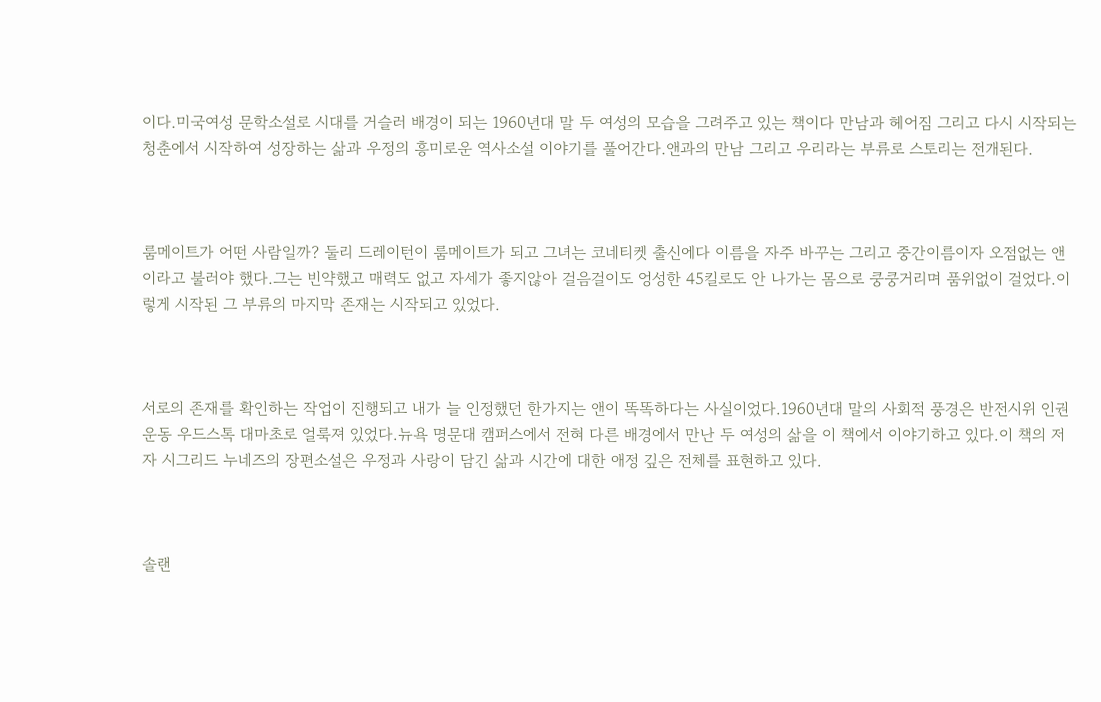이다.미국여성 문학소설로 시대를 거슬러 배경이 되는 1960년대 말 두 여성의 모습을 그려주고 있는 책이다 만남과 헤어짐 그리고 다시 시작되는 청춘에서 시작하여 성장하는 삶과 우정의 흥미로운 역사소설 이야기를 풀어간다.앤과의 만남 그리고 우리라는 부류로 스토리는 전개된다.



룸메이트가 어떤 사람일까? 둘리 드레이턴이 룸메이트가 되고 그녀는 코네티켓 출신에다 이름을 자주 바꾸는 그리고 중간이름이자 오점없는 앤이라고 불러야 했다.그는 빈약했고 매력도 없고 자세가 좋지않아 걸음걸이도 엉성한 45킬로도 안 나가는 몸으로 쿵쿵거리며 품위없이 걸었다.이렇게 시작된 그 부류의 마지막 존재는 시작되고 있었다.



서로의 존재를 확인하는 작업이 진행되고 내가 늘 인정했던 한가지는 앤이 똑똑하다는 사실이었다.1960년대 말의 사회적 풍경은 반전시위 인권운동 우드스톡 대마초로 얼룩져 있었다.뉴욕 명문대 캠퍼스에서 전혀 다른 배경에서 만난 두 여성의 삶을 이 책에서 이야기하고 있다.이 책의 저자 시그리드 누네즈의 장편소설은 우정과 사랑이 담긴 삶과 시간에 대한 애정 깊은 전체를 표현하고 있다.



솔랜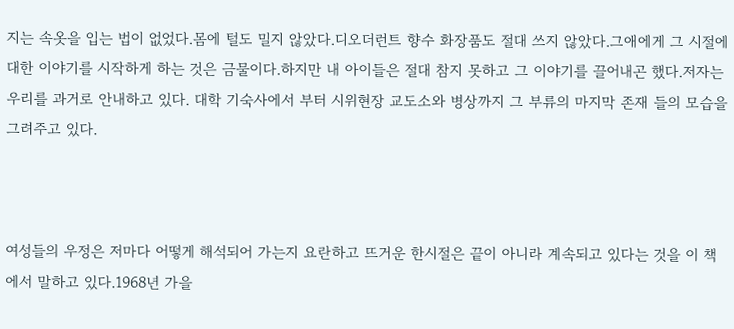지는 속옷을 입는 법이 없었다.몸에 털도 밀지 않았다.디오더런트 향수 화장품도 절대 쓰지 않았다.그애에게 그 시절에 대한 이야기를 시작하게 하는 것은 금물이다.하지만 내 아이들은 절대 참지 못하고 그 이야기를 끌어내곤 했다.저자는 우리를 과거로 안내하고 있다. 대학 기숙사에서 부터 시위현장 교도소와 병상까지 그 부류의 마지막 존재 들의 모습을 그려주고 있다.



여성들의 우정은 저마다 어떻게 해석되어 가는지 요란하고 뜨거운 한시절은 끝이 아니라 계속되고 있다는 것을 이 책에서 말하고 있다.1968년 가을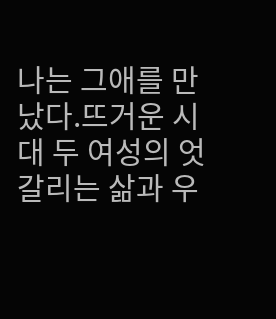나는 그애를 만났다.뜨거운 시대 두 여성의 엇갈리는 삶과 우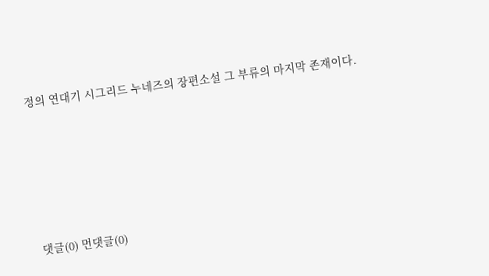정의 연대기 시그리드 누네즈의 장편소설 그 부류의 마지막 존재이다.





댓글(0) 먼댓글(0)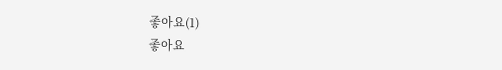좋아요(1)
좋아요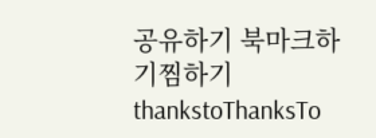공유하기 북마크하기찜하기 thankstoThanksTo